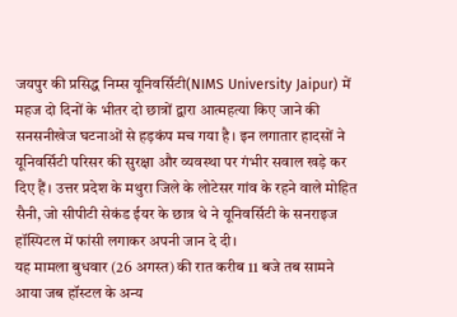जयपुर की प्रसिद्ध निम्स यूनिवर्सिटी(NIMS University Jaipur) में महज दो दिनों के भीतर दो छात्रों द्वारा आत्महत्या किए जाने की सनसनीखेज घटनाओं से हड़कंप मच गया है। इन लगातार हादसों ने यूनिवर्सिटी परिसर की सुरक्षा और व्यवस्था पर गंभीर सवाल खड़े कर दिए हैं। उत्तर प्रदेश के मथुरा जिले के लोटेसर गांव के रहने वाले मोहित सैनी, जो सीपीटी सेकंड ईयर के छात्र थे ने यूनिवर्सिटी के सनराइज हॉस्पिटल में फांसी लगाकर अपनी जान दे दी।
यह मामला बुधवार (26 अगस्त) की रात करीब 11 बजे तब सामने आया जब हॉस्टल के अन्य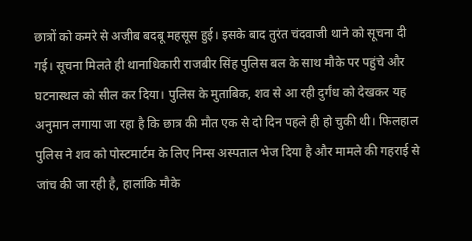छात्रों को कमरे से अजीब बदबू महसूस हुई। इसके बाद तुरंत चंदवाजी थाने को सूचना दी गई। सूचना मिलते ही थानाधिकारी राजबीर सिंह पुलिस बल के साथ मौके पर पहुंचे और घटनास्थल को सील कर दिया। पुलिस के मुताबिक, शव से आ रही दुर्गंध को देखकर यह अनुमान लगाया जा रहा है कि छात्र की मौत एक से दो दिन पहले ही हो चुकी थी। फिलहाल पुलिस ने शव को पोस्टमार्टम के लिए निम्स अस्पताल भेज दिया है और मामले की गहराई से जांच की जा रही है, हालांकि मौके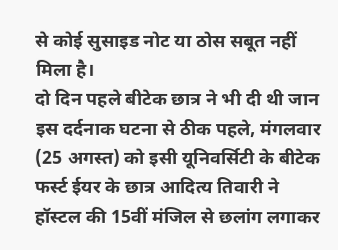से कोई सुसाइड नोट या ठोस सबूत नहीं मिला है।
दो दिन पहले बीटेक छात्र ने भी दी थी जान
इस दर्दनाक घटना से ठीक पहले, मंगलवार (25 अगस्त) को इसी यूनिवर्सिटी के बीटेक फर्स्ट ईयर के छात्र आदित्य तिवारी ने हॉस्टल की 15वीं मंजिल से छलांग लगाकर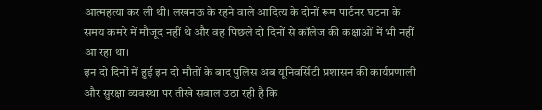आत्महत्या कर ली थी। लखनऊ के रहने वाले आदित्य के दोनों रूम पार्टनर घटना के समय कमरे में मौजूद नहीं थे और वह पिछले दो दिनों से कॉलेज की कक्षाओं में भी नहीं आ रहा था।
इन दो दिनों में हुई इन दो मौतों के बाद पुलिस अब यूनिवर्सिटी प्रशासन की कार्यप्रणाली और सुरक्षा व्यवस्था पर तीखे सवाल उठा रही है कि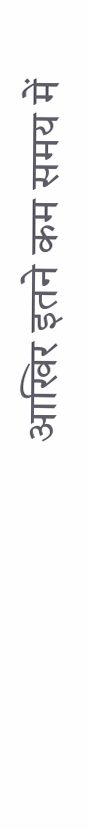आखिर इतने कम समय में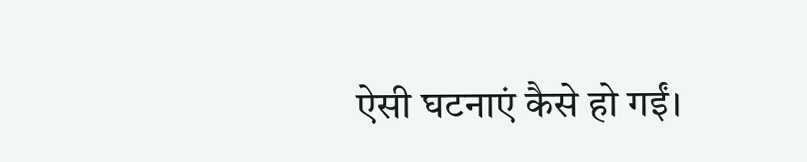ऐसी घटनाएं कैसे हो गईं।